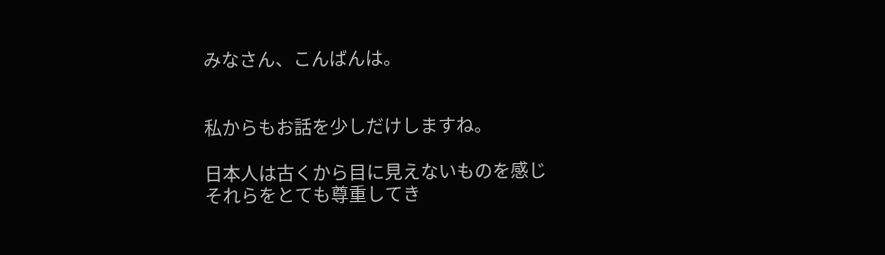みなさん、こんばんは。


私からもお話を少しだけしますね。

日本人は古くから目に見えないものを感じ
それらをとても尊重してき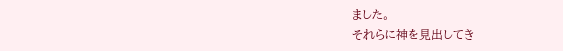ました。
それらに神を見出してき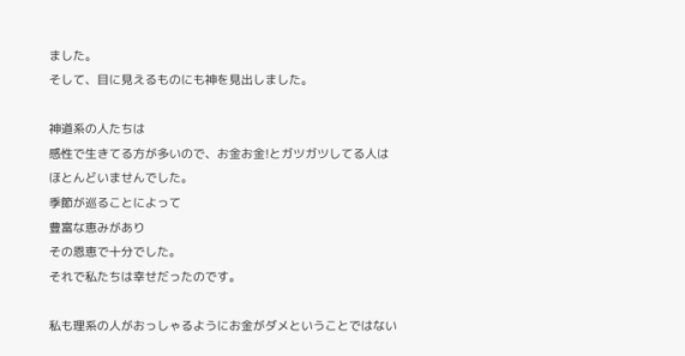ました。
そして、目に見えるものにも神を見出しました。

神道系の人たちは
感性で生きてる方が多いので、お金お金!とガツガツしてる人はほとんどいませんでした。
季節が巡ることによって
豊富な恵みがあり
その恩恵で十分でした。
それで私たちは幸せだったのです。

私も理系の人がおっしゃるようにお金がダメということではない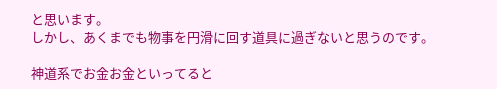と思います。
しかし、あくまでも物事を円滑に回す道具に過ぎないと思うのです。

神道系でお金お金といってると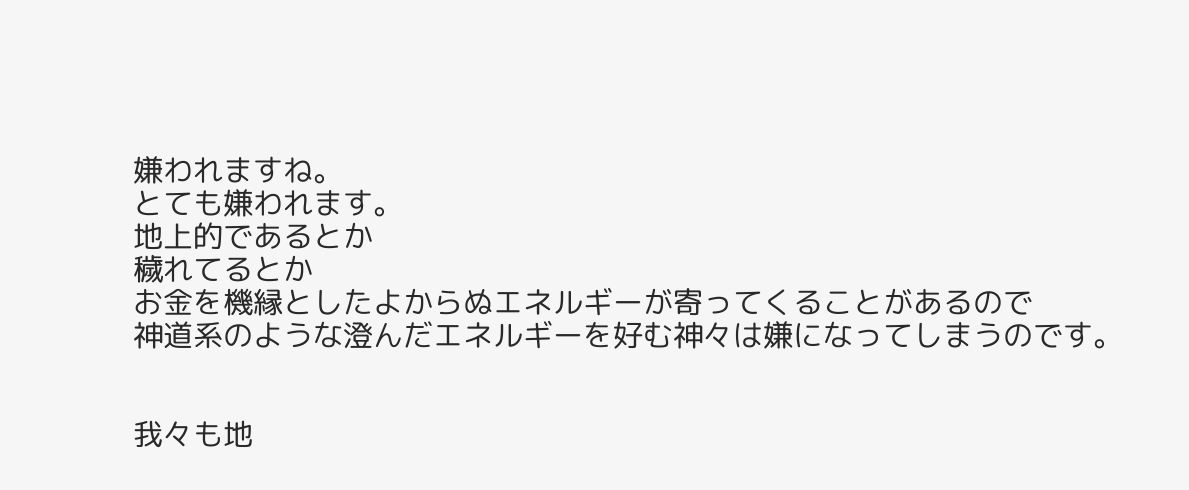嫌われますね。
とても嫌われます。
地上的であるとか
穢れてるとか
お金を機縁としたよからぬエネルギーが寄ってくることがあるので
神道系のような澄んだエネルギーを好む神々は嫌になってしまうのです。


我々も地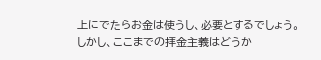上にでたらお金は使うし、必要とするでしょう。
しかし、ここまでの拝金主義はどうか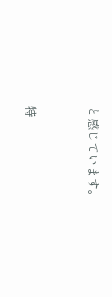と感じています。


特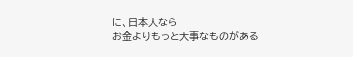に、日本人なら
お金よりもっと大事なものがある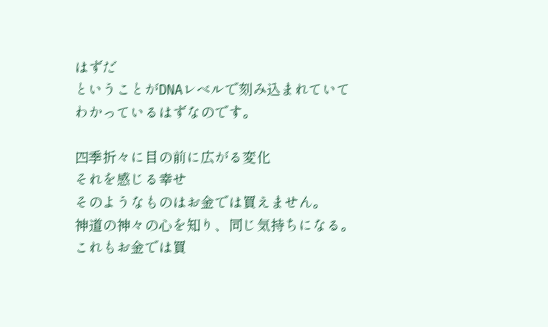はずだ
ということがDNAレベルで刻み込まれていて
わかっているはずなのです。

四季折々に目の前に広がる変化
それを感じる幸せ
そのようなものはお金では買えません。
神道の神々の心を知り、同じ気持ちになる。
これもお金では買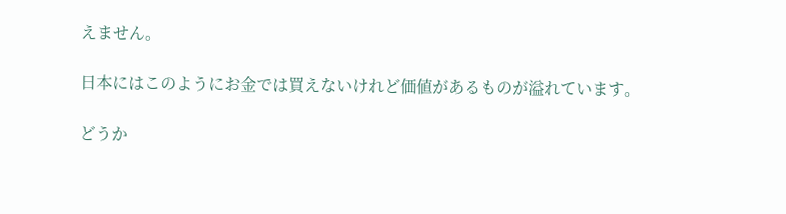えません。

日本にはこのようにお金では買えないけれど価値があるものが溢れています。

どうか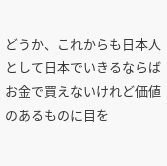どうか、これからも日本人として日本でいきるならば
お金で買えないけれど価値のあるものに目を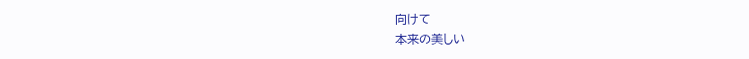向けて
本来の美しい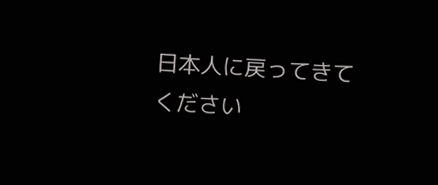日本人に戻ってきてください